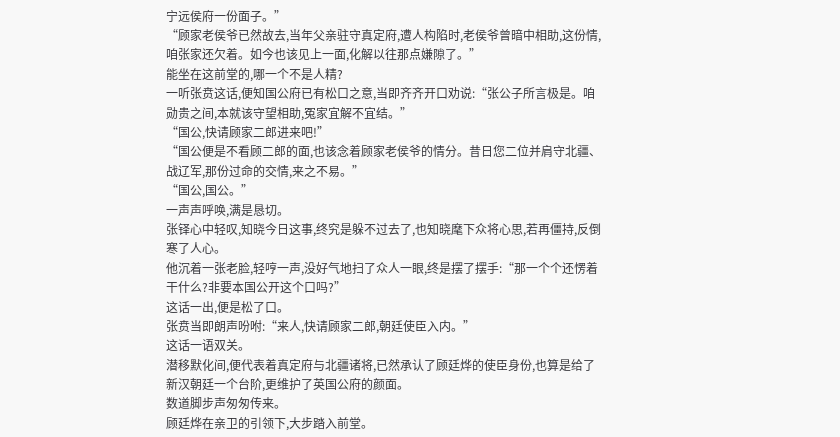宁远侯府一份面子。”
“顾家老侯爷已然故去,当年父亲驻守真定府,遭人构陷时,老侯爷曾暗中相助,这份情,咱张家还欠着。如今也该见上一面,化解以往那点嫌隙了。”
能坐在这前堂的,哪一个不是人精?
一听张贲这话,便知国公府已有松口之意,当即齐齐开口劝说:“张公子所言极是。咱勋贵之间,本就该守望相助,冤家宜解不宜结。”
“国公,快请顾家二郎进来吧!”
“国公便是不看顾二郎的面,也该念着顾家老侯爷的情分。昔日您二位并肩守北疆、战辽军,那份过命的交情,来之不易。”
“国公,国公。”
一声声呼唤,满是恳切。
张铎心中轻叹,知晓今日这事,终究是躲不过去了,也知晓麾下众将心思,若再僵持,反倒寒了人心。
他沉着一张老脸,轻哼一声,没好气地扫了众人一眼,终是摆了摆手:“那一个个还愣着干什么?非要本国公开这个口吗?”
这话一出,便是松了口。
张贲当即朗声吩咐:“来人,快请顾家二郎,朝廷使臣入内。”
这话一语双关。
潜移默化间,便代表着真定府与北疆诸将,已然承认了顾廷烨的使臣身份,也算是给了新汉朝廷一个台阶,更维护了英国公府的颜面。
数道脚步声匆匆传来。
顾廷烨在亲卫的引领下,大步踏入前堂。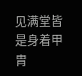见满堂皆是身着甲胄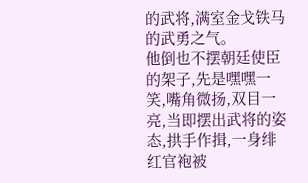的武将,满室金戈铁马的武勇之气。
他倒也不摆朝廷使臣的架子,先是嘿嘿一笑,嘴角微扬,双目一亮,当即摆出武将的姿态,拱手作揖,一身绯红官袍被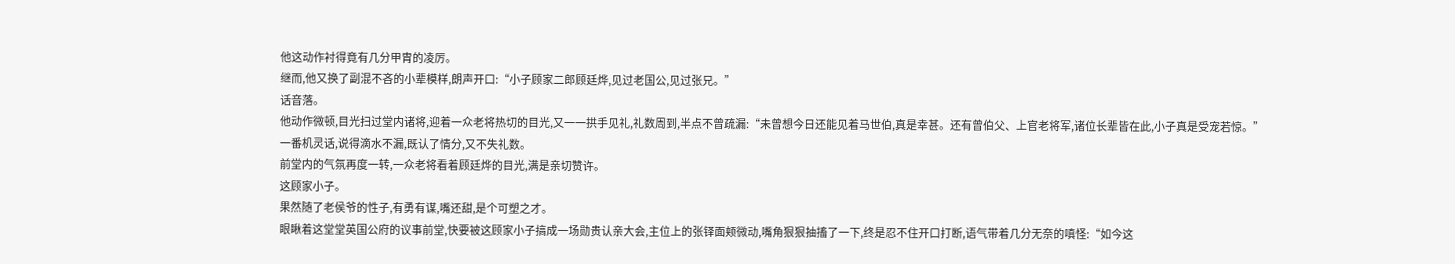他这动作衬得竟有几分甲胄的凌厉。
继而,他又换了副混不吝的小辈模样,朗声开口:“小子顾家二郎顾廷烨,见过老国公,见过张兄。”
话音落。
他动作微顿,目光扫过堂内诸将,迎着一众老将热切的目光,又一一拱手见礼,礼数周到,半点不曾疏漏:“未曾想今日还能见着马世伯,真是幸甚。还有曾伯父、上官老将军,诸位长辈皆在此,小子真是受宠若惊。”
一番机灵话,说得滴水不漏,既认了情分,又不失礼数。
前堂内的气氛再度一转,一众老将看着顾廷烨的目光,满是亲切赞许。
这顾家小子。
果然随了老侯爷的性子,有勇有谋,嘴还甜,是个可塑之才。
眼瞅着这堂堂英国公府的议事前堂,快要被这顾家小子搞成一场勋贵认亲大会,主位上的张铎面颊微动,嘴角狠狠抽搐了一下,终是忍不住开口打断,语气带着几分无奈的嗔怪:“如今这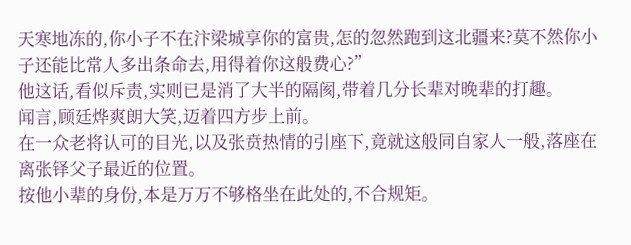天寒地冻的,你小子不在汴梁城享你的富贵,怎的忽然跑到这北疆来?莫不然你小子还能比常人多出条命去,用得着你这般费心?”
他这话,看似斥责,实则已是消了大半的隔阂,带着几分长辈对晚辈的打趣。
闻言,顾廷烨爽朗大笑,迈着四方步上前。
在一众老将认可的目光,以及张贲热情的引座下,竟就这般同自家人一般,落座在离张铎父子最近的位置。
按他小辈的身份,本是万万不够格坐在此处的,不合规矩。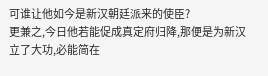可谁让他如今是新汉朝廷派来的使臣?
更兼之,今日他若能促成真定府归降,那便是为新汉立了大功,必能简在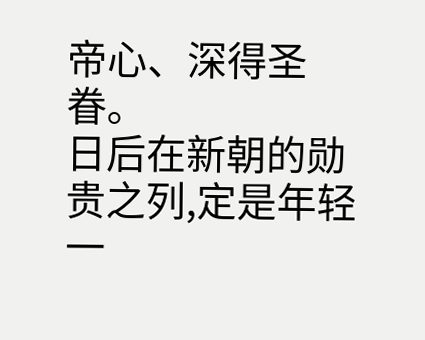帝心、深得圣眷。
日后在新朝的勋贵之列,定是年轻一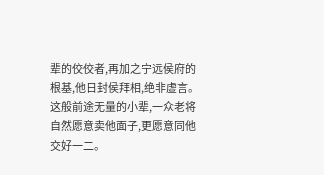辈的佼佼者,再加之宁远侯府的根基,他日封侯拜相,绝非虚言。
这般前途无量的小辈,一众老将自然愿意卖他面子,更愿意同他交好一二。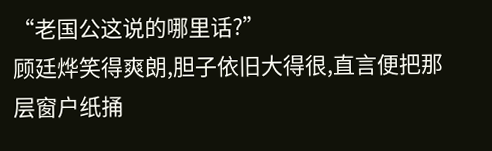“老国公这说的哪里话?”
顾廷烨笑得爽朗,胆子依旧大得很,直言便把那层窗户纸捅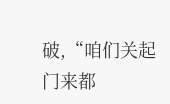破,“咱们关起门来都